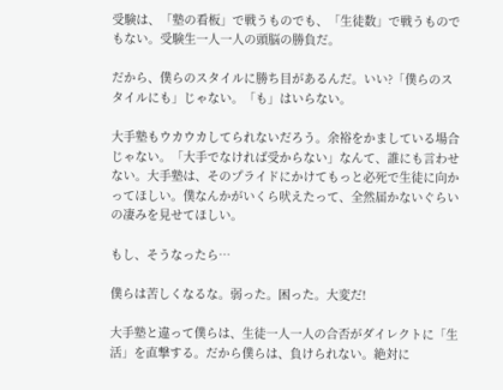受験は、「塾の看板」で戦うものでも、「生徒数」で戦うものでもない。受験生一人一人の頭脳の勝負だ。

だから、僕らのスタイルに勝ち目があるんだ。いい?「僕らのスタイルにも」じゃない。「も」はいらない。

大手塾もウカウカしてられないだろう。余裕をかましている場合じゃない。「大手でなければ受からない」なんて、誰にも言わせない。大手塾は、そのプライドにかけてもっと必死で生徒に向かってほしい。僕なんかがいくら吠えたって、全然届かないぐらいの凄みを見せてほしい。

もし、そうなったら…

僕らは苦しくなるな。弱った。困った。大変だ!

大手塾と違って僕らは、生徒一人一人の合否がダイレクトに「生活」を直撃する。だから僕らは、負けられない。絶対に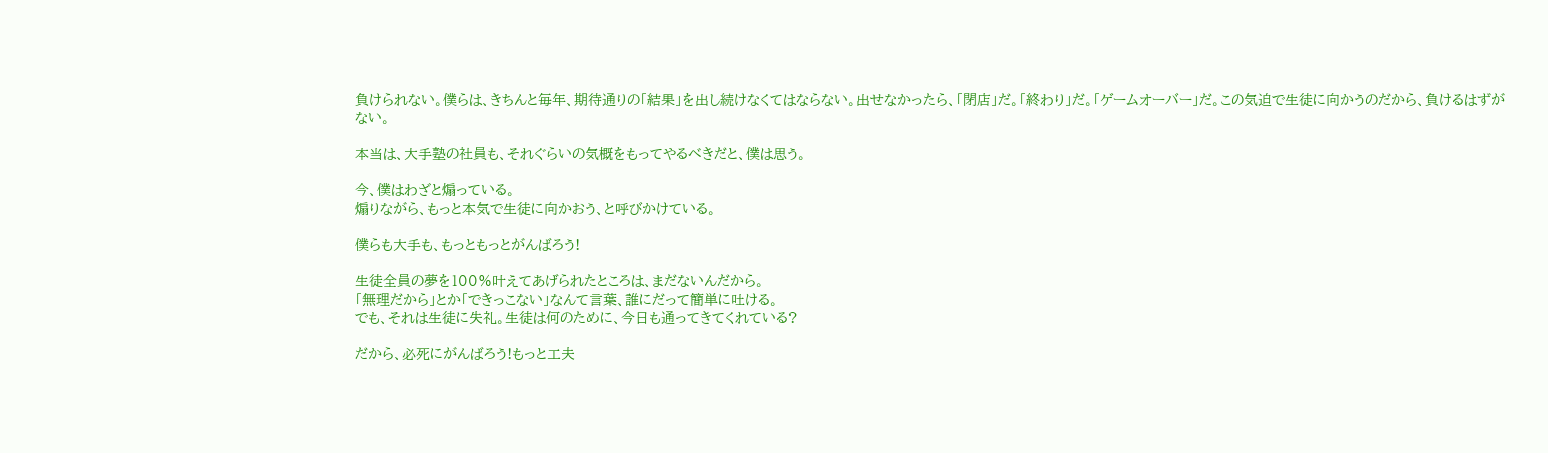負けられない。僕らは、きちんと毎年、期待通りの「結果」を出し続けなくてはならない。出せなかったら、「閉店」だ。「終わり」だ。「ゲームオーバー」だ。この気迫で生徒に向かうのだから、負けるはずがない。

本当は、大手塾の社員も、それぐらいの気概をもってやるべきだと、僕は思う。

今、僕はわざと煽っている。
煽りながら、もっと本気で生徒に向かおう、と呼びかけている。

僕らも大手も、もっともっとがんばろう!

生徒全員の夢を100%叶えてあげられたところは、まだないんだから。
「無理だから」とか「できっこない」なんて言葉、誰にだって簡単に吐ける。
でも、それは生徒に失礼。生徒は何のために、今日も通ってきてくれている?

だから、必死にがんばろう!もっと工夫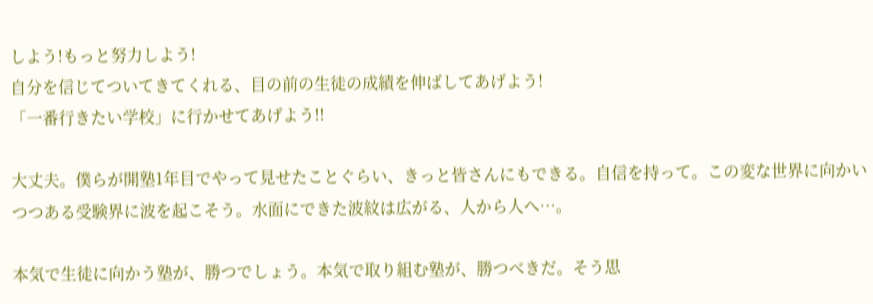しよう!もっと努力しよう!
自分を信じてついてきてくれる、目の前の生徒の成績を伸ばしてあげよう!
「一番行きたい学校」に行かせてあげよう!!

大丈夫。僕らが開塾1年目でやって見せたことぐらい、きっと皆さんにもできる。自信を持って。この変な世界に向かいつつある受験界に波を起こそう。水面にできた波紋は広がる、人から人へ…。

本気で生徒に向かう塾が、勝つでしょう。本気で取り組む塾が、勝つべきだ。そう思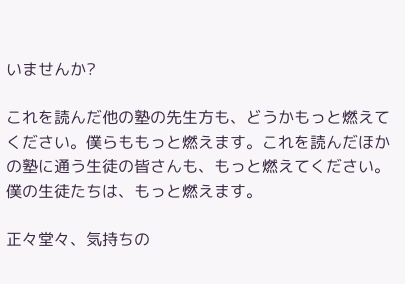いませんか?

これを読んだ他の塾の先生方も、どうかもっと燃えてください。僕らももっと燃えます。これを読んだほかの塾に通う生徒の皆さんも、もっと燃えてください。僕の生徒たちは、もっと燃えます。

正々堂々、気持ちの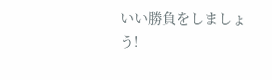いい勝負をしましょう!